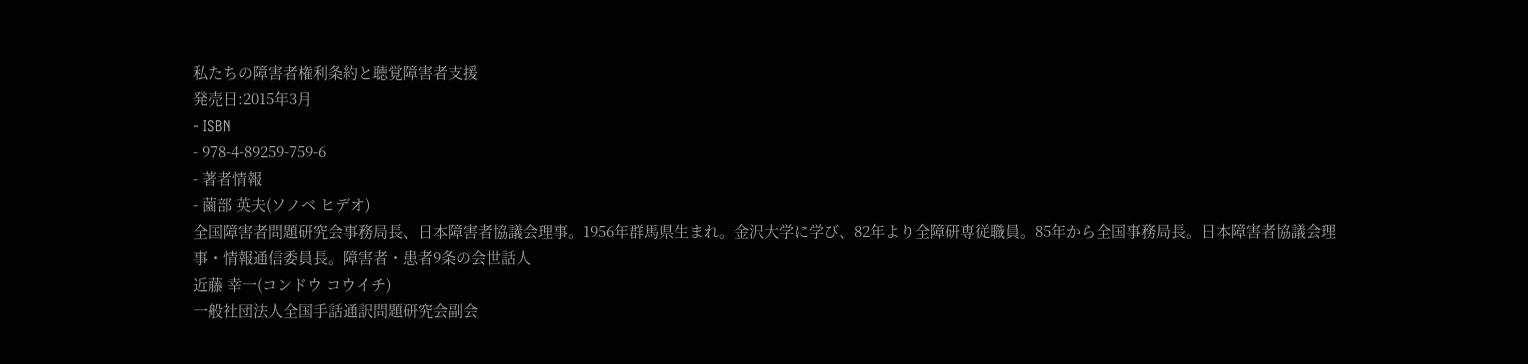私たちの障害者権利条約と聴覚障害者支援
発売日:2015年3月
- ISBN
- 978-4-89259-759-6
- 著者情報
- 薗部 英夫(ソノベ ヒデオ)
全国障害者問題研究会事務局長、日本障害者協議会理事。1956年群馬県生まれ。金沢大学に学び、82年より全障研専従職員。85年から全国事務局長。日本障害者協議会理事・情報通信委員長。障害者・患者9条の会世話人
近藤 幸一(コンドウ コウイチ)
一般社団法人全国手話通訳問題研究会副会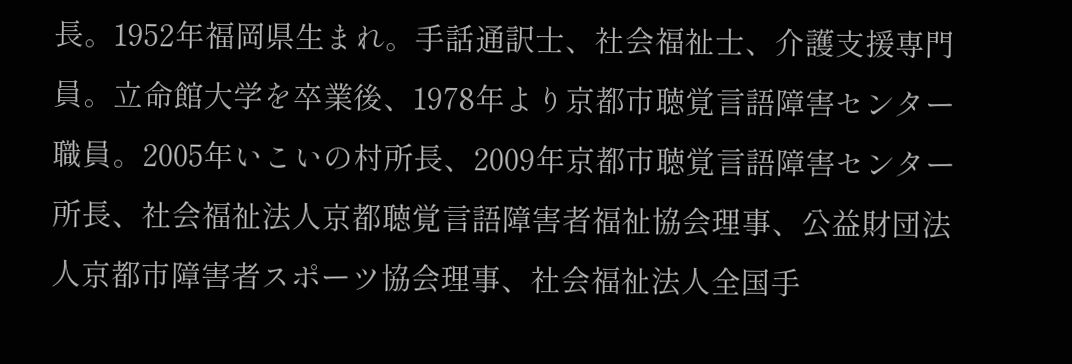長。1952年福岡県生まれ。手話通訳士、社会福祉士、介護支援専門員。立命館大学を卒業後、1978年より京都市聴覚言語障害センター職員。2005年いこいの村所長、2009年京都市聴覚言語障害センター所長、社会福祉法人京都聴覚言語障害者福祉協会理事、公益財団法人京都市障害者スポーツ協会理事、社会福祉法人全国手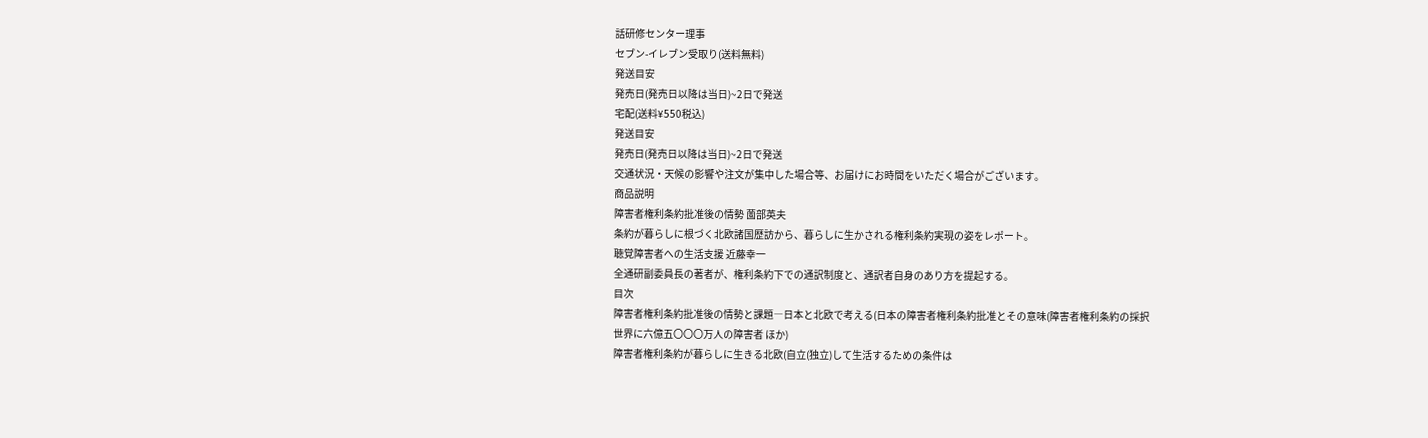話研修センター理事
セブン-イレブン受取り(送料無料)
発送目安
発売日(発売日以降は当日)~2日で発送
宅配(送料¥550税込)
発送目安
発売日(発売日以降は当日)~2日で発送
交通状況・天候の影響や注文が集中した場合等、お届けにお時間をいただく場合がございます。
商品説明
障害者権利条約批准後の情勢 薗部英夫
条約が暮らしに根づく北欧諸国歴訪から、暮らしに生かされる権利条約実現の姿をレポート。
聴覚障害者への生活支援 近藤幸一
全通研副委員長の著者が、権利条約下での通訳制度と、通訳者自身のあり方を提起する。
目次
障害者権利条約批准後の情勢と課題―日本と北欧で考える(日本の障害者権利条約批准とその意味(障害者権利条約の採択
世界に六億五〇〇〇万人の障害者 ほか)
障害者権利条約が暮らしに生きる北欧(自立(独立)して生活するための条件は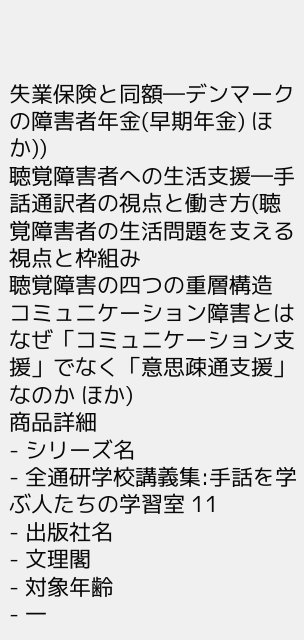失業保険と同額―デンマークの障害者年金(早期年金) ほか))
聴覚障害者への生活支援―手話通訳者の視点と働き方(聴覚障害者の生活問題を支える視点と枠組み
聴覚障害の四つの重層構造
コミュニケーション障害とは
なぜ「コミュニケーション支援」でなく「意思疎通支援」なのか ほか)
商品詳細
- シリーズ名
- 全通研学校講義集:手話を学ぶ人たちの学習室 11
- 出版社名
- 文理閣
- 対象年齢
- 一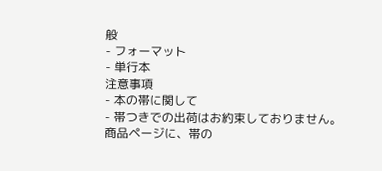般
- フォーマット
- 単行本
注意事項
- 本の帯に関して
- 帯つきでの出荷はお約束しておりません。
商品ページに、帯の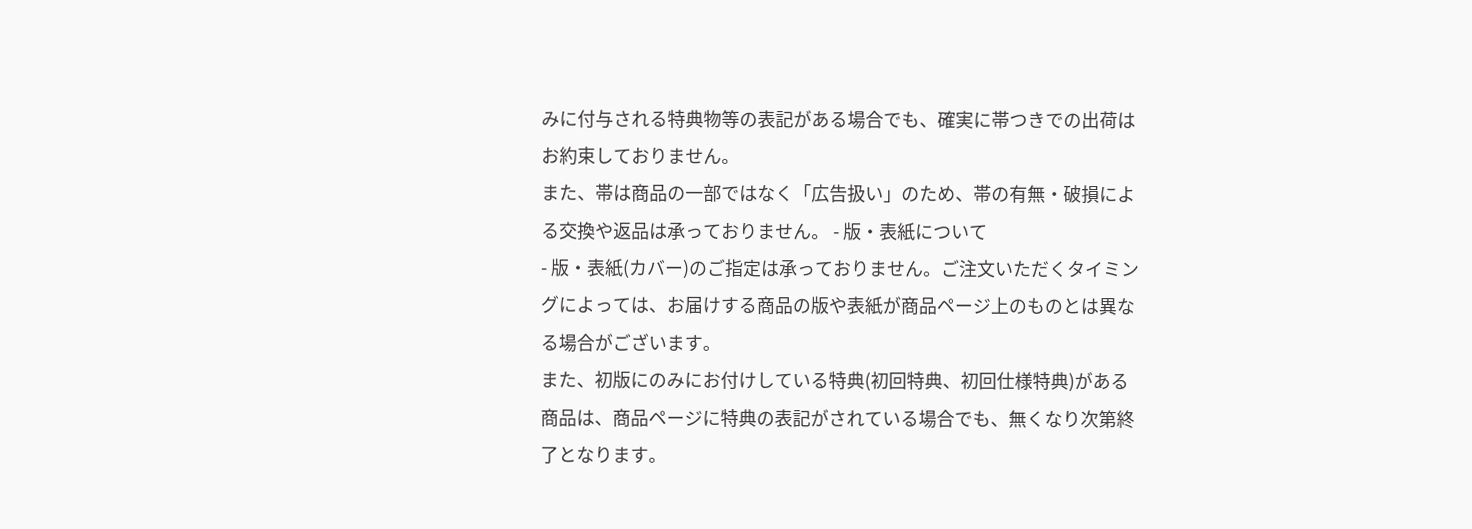みに付与される特典物等の表記がある場合でも、確実に帯つきでの出荷はお約束しておりません。
また、帯は商品の一部ではなく「広告扱い」のため、帯の有無・破損による交換や返品は承っておりません。 - 版・表紙について
- 版・表紙(カバー)のご指定は承っておりません。ご注文いただくタイミングによっては、お届けする商品の版や表紙が商品ページ上のものとは異なる場合がございます。
また、初版にのみにお付けしている特典(初回特典、初回仕様特典)がある商品は、商品ページに特典の表記がされている場合でも、無くなり次第終了となります。